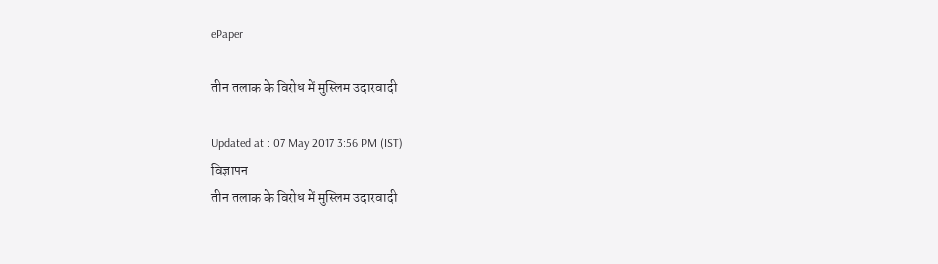ePaper

तीन तलाक के विरोध में मुस्लिम उदारवादी

Updated at : 07 May 2017 3:56 PM (IST)
विज्ञापन
तीन तलाक के विरोध में मुस्लिम उदारवादी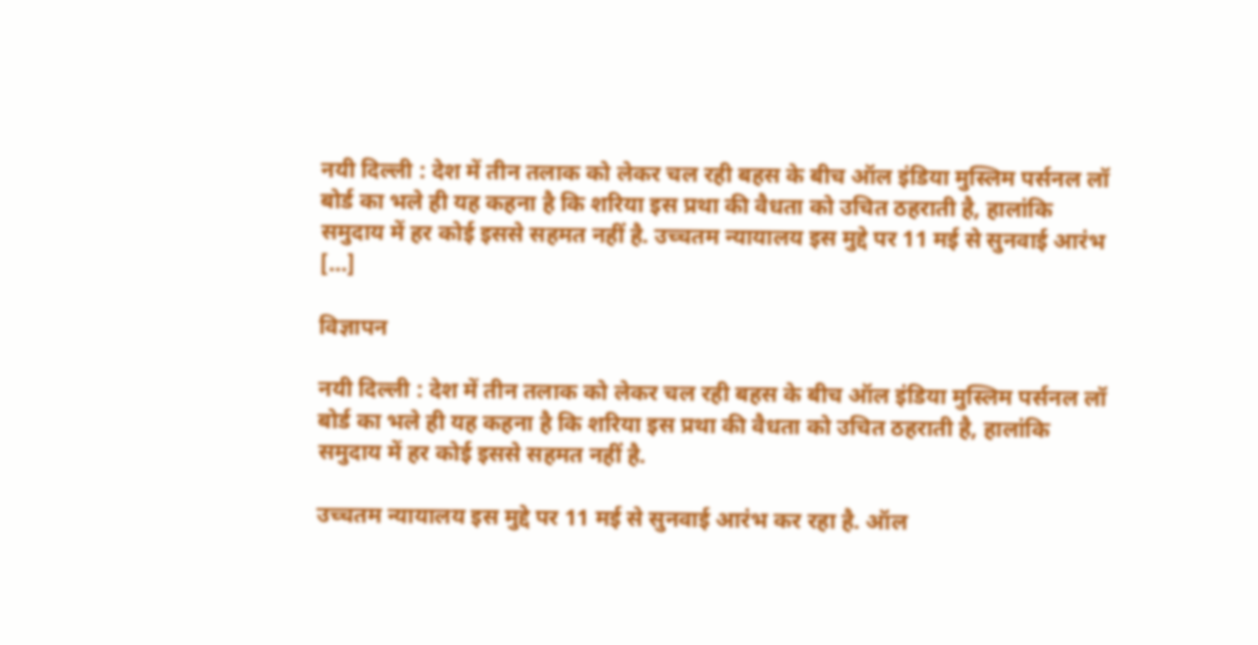नयी दिल्ली : देश में तीन तलाक को लेकर चल रही बहस के बीच ऑल इंडिया मुस्लिम पर्सनल लॉ बोर्ड का भले ही यह कहना है कि शरिया इस प्रथा की वैधता को उचित ठहराती है, हालांकि समुदाय में हर कोई इससे सहमत नहीं है. उच्चतम न्यायालय इस मुद्दे पर 11 मई से सुनवाई आरंभ […]

विज्ञापन

नयी दिल्ली : देश में तीन तलाक को लेकर चल रही बहस के बीच ऑल इंडिया मुस्लिम पर्सनल लॉ बोर्ड का भले ही यह कहना है कि शरिया इस प्रथा की वैधता को उचित ठहराती है, हालांकि समुदाय में हर कोई इससे सहमत नहीं है.

उच्चतम न्यायालय इस मुद्दे पर 11 मई से सुनवाई आरंभ कर रहा है. ऑल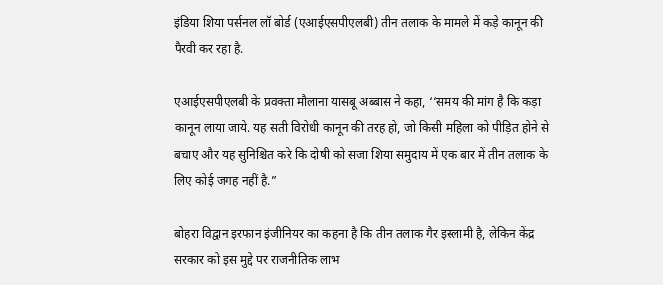इंडिया शिया पर्सनल लॉ बोर्ड (एआईएसपीएलबी) तीन तलाक के मामले में कड़े कानून की पैरवी कर रहा है.

एआईएसपीएलबी के प्रवक्ता मौलाना यासबू अब्बास ने कहा, ‘‘समय की मांग है कि कड़ा कानून लाया जाये. यह सती विरोधी कानून की तरह हो, जो किसी महिला को पीड़ित होने से बचाए और यह सुनिश्चित करे कि दोषी को सजा शिया समुदाय में एक बार में तीन तलाक के लिए कोई जगह नहीं है.”

बोहरा विद्वान इरफान इंजीनियर का कहना है कि तीन तलाक गैर इस्लामी है, लेकिन केंद्र सरकार को इस मुद्दे पर राजनीतिक लाभ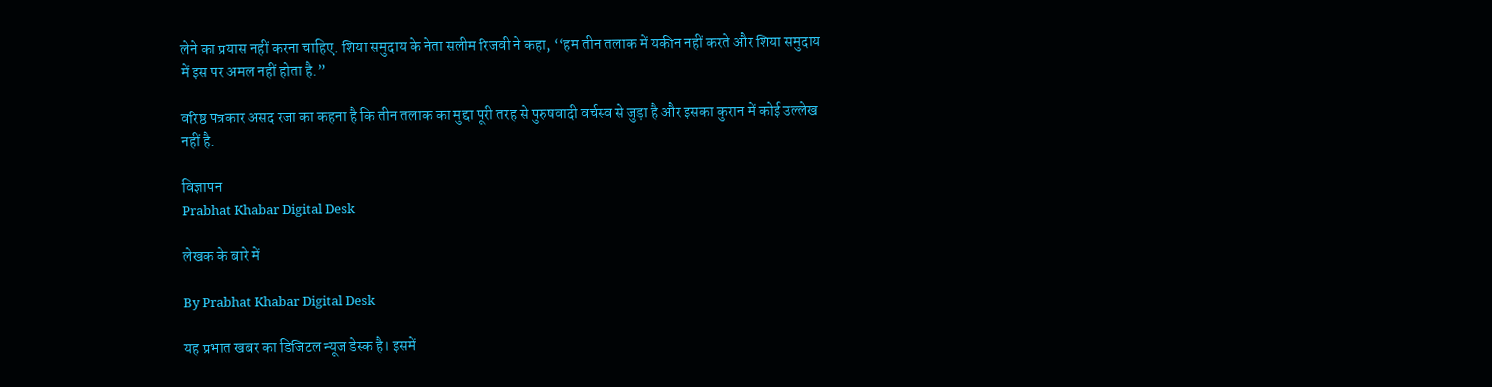लेने का प्रयास नहीं करना चाहिए. शिया समुदाय के नेता सलीम रिजवी ने कहा, ‘‘हम तीन तलाक में यकीन नहीं करते और शिया समुदाय में इस पर अमल नहीं होता है.”

वरिष्ठ पत्रकार असद रजा का कहना है कि तीन तलाक का मुद्दा पूरी तरह से पुरुषवादी वर्चस्व से जुड़ा है और इसका कुरान में कोई उल्लेख नहीं है.

विज्ञापन
Prabhat Khabar Digital Desk

लेखक के बारे में

By Prabhat Khabar Digital Desk

यह प्रभात खबर का डिजिटल न्यूज डेस्क है। इसमें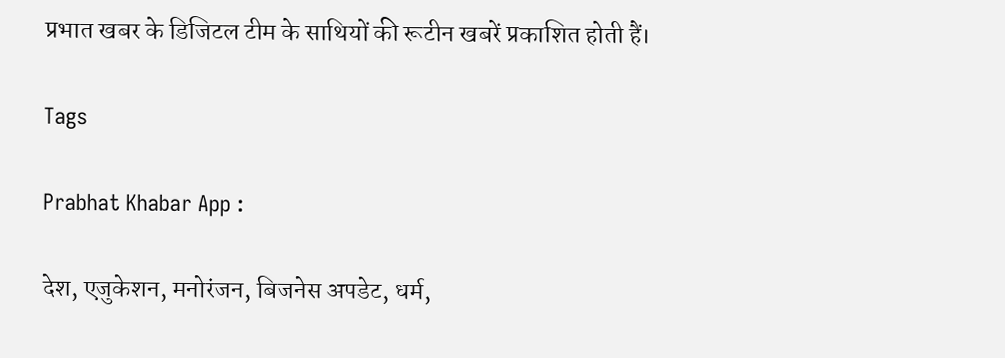प्रभात खबर के डिजिटल टीम के साथियों की रूटीन खबरें प्रकाशित होती हैं।

Tags

Prabhat Khabar App :

देश, एजुकेशन, मनोरंजन, बिजनेस अपडेट, धर्म,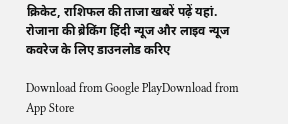क्रिकेट, राशिफल की ताजा खबरें पढ़ें यहां. रोजाना की ब्रेकिंग हिंदी न्यूज और लाइव न्यूज कवरेज के लिए डाउनलोड करिए

Download from Google PlayDownload from App Store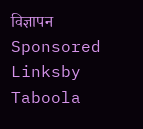विज्ञापन
Sponsored Linksby Taboola